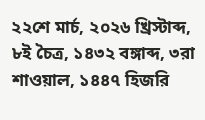২২শে মার্চ, ২০২৬ খ্রিস্টাব্দ, ৮ই চৈত্র, ১৪৩২ বঙ্গাব্দ, ৩রা শাওয়াল, ১৪৪৭ হিজরি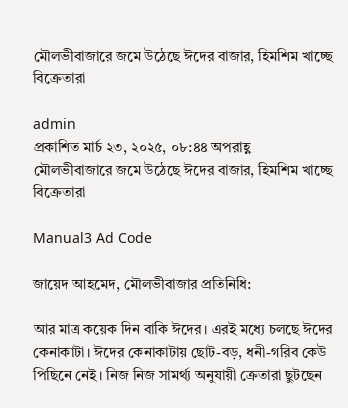মৌলভীবাজারে জমে উঠেছে ঈদের বাজার, হিমশিম খাচ্ছে বিক্রেতারা

admin
প্রকাশিত মার্চ ২৩, ২০২৫, ০৮:৪৪ অপরাহ্ণ
মৌলভীবাজারে জমে উঠেছে ঈদের বাজার, হিমশিম খাচ্ছে বিক্রেতারা

Manual3 Ad Code

জায়েদ আহমেদ, মৌলভীবাজার প্রতিনিধি:

আর মাত্র কয়েক দিন বাকি ঈদের। এরই মধ্যে চলছে ঈদের কেনাকাটা। ঈদের কেনাকাটায় ছোট-বড়, ধনী-গরিব কেউ পিছিনে নেই। নিজ নিজ সামর্থ্য অনুযায়ী ক্রেতারা ছুটছেন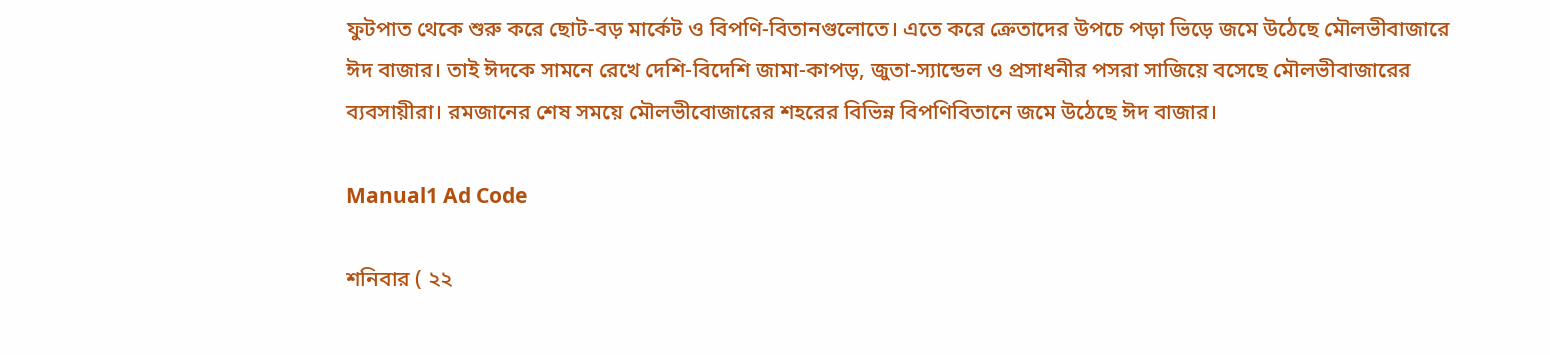ফুটপাত থেকে শুরু করে ছোট-বড় মার্কেট ও বিপণি-বিতানগুলোতে। এতে করে ক্রেতাদের উপচে পড়া ভিড়ে জমে উঠেছে মৌলভীবাজারে ঈদ বাজার। তাই ঈদকে সামনে রেখে দেশি-বিদেশি জামা-কাপড়, জুতা-স্যান্ডেল ও প্রসাধনীর পসরা সাজিয়ে বসেছে মৌলভীবাজারের ব্যবসায়ীরা। রমজানের শেষ সময়ে মৌলভীবোজারের শহরের বিভিন্ন বিপণিবিতানে জমে উঠেছে ঈদ বাজার।

Manual1 Ad Code

শনিবার ( ২২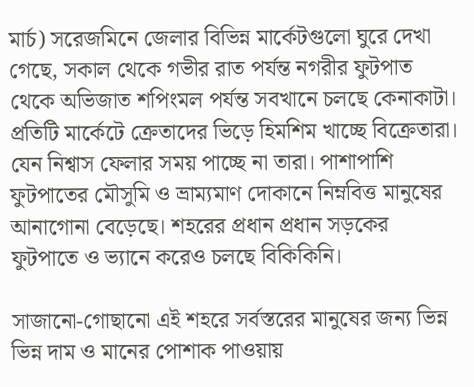মার্চ) সরেজমিনে জেলার বিভিন্ন মার্কেটগুলো ঘুরে দেখা গেছে, সকাল থেকে গভীর রাত পর্যন্ত নগরীর ফুটপাত থেকে অভিজাত শপিংমল পর্যন্ত সবখানে চলছে কেনাকাটা। প্রতিটি মার্কেটে ক্রেতাদের ভিড়ে হিমশিম খাচ্ছে বিক্রেতারা। যেন নিশ্বাস ফেলার সময় পাচ্ছে না তারা। পাশাপাশি ফুটপাতের মৌসুমি ও ভ্রাম্যমাণ দোকানে নিম্নবিত্ত মানুষের আনাগোনা বেড়েছে। শহরের প্রধান প্রধান সড়কের ফুটপাতে ও ভ্যানে করেও চলছে বিকিকিনি।

সাজানো-গোছানো এই শহরে সর্বস্তরের মানুষের জন্য ভিন্ন ভিন্ন দাম ও মানের পোশাক পাওয়ায়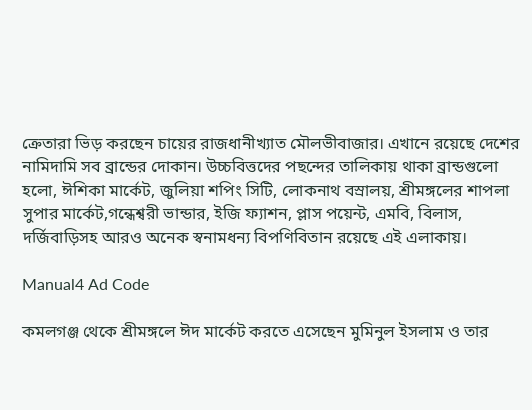ক্রেতারা ভিড় করছেন চায়ের রাজধানীখ্যাত মৌলভীবাজার। এখানে রয়েছে দেশের নামিদামি সব ব্রান্ডের দোকান। উচ্চবিত্তদের পছন্দের তালিকায় থাকা ব্রান্ডগুলো হলো, ঈশিকা মার্কেট, জুলিয়া শপিং সিটি, লোকনাথ বস্রালয়, শ্রীমঙ্গলের শাপলা সুপার মার্কেট,গন্ধেশ্বরী ভান্ডার, ইজি ফ্যাশন, প্লাস পয়েন্ট, এমবি, বিলাস, দর্জিবাড়িসহ আরও অনেক স্বনামধন্য বিপণিবিতান রয়েছে এই এলাকায়।

Manual4 Ad Code

কমলগঞ্জ থেকে শ্রীমঙ্গলে ঈদ মার্কেট করতে এসেছেন মুমিনুল ইসলাম ও তার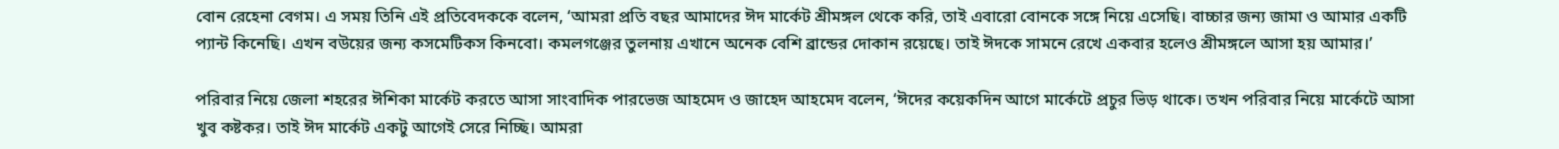বোন রেহেনা বেগম। এ সময় তিনি এই প্রতিবেদককে বলেন, ‘আমরা প্রতি বছর আমাদের ঈদ মার্কেট শ্রীমঙ্গল থেকে করি, তাই এবারো বোনকে সঙ্গে নিয়ে এসেছি। বাচ্চার জন্য জামা ও আমার একটি প্যান্ট কিনেছি। এখন বউয়ের জন্য কসমেটিকস কিনবো। কমলগঞ্জের তুলনায় এখানে অনেক বেশি ব্রান্ডের দোকান রয়েছে। তাই ঈদকে সামনে রেখে একবার হলেও শ্রীমঙ্গলে আসা হয় আমার।’

পরিবার নিয়ে জেলা শহরের ঈশিকা মার্কেট করতে আসা সাংবাদিক পারভেজ আহমেদ ও জাহেদ আহমেদ বলেন, ‘ঈদের কয়েকদিন আগে মার্কেটে প্রচুর ভিড় থাকে। তখন পরিবার নিয়ে মার্কেটে আসা খুব কষ্টকর। তাই ঈদ মার্কেট একটু আগেই সেরে নিচ্ছি। আমরা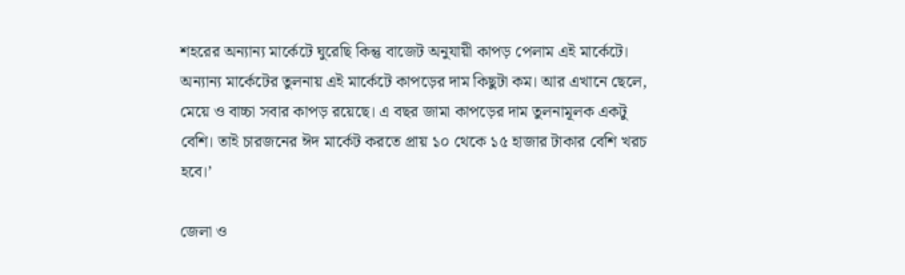শহরের অন্যান্য মার্কেটে ঘুরেছি কিন্তু বাজেট অনুযায়ী কাপড় পেলাম এই মার্কেটে। অন্যান্য মার্কেটের তুলনায় এই মার্কেটে কাপড়ের দাম কিছুটা কম। আর এখানে ছেলে, মেয়ে ও বাচ্চা সবার কাপড় রয়েছে। এ বছর জামা কাপড়ের দাম তুলনামূলক একটু বেশি। তাই চারজনের ঈদ মার্কেট করতে প্রায় ১০ থেকে ১৫ হাজার টাকার বেশি খরচ হবে।’

জেলা ও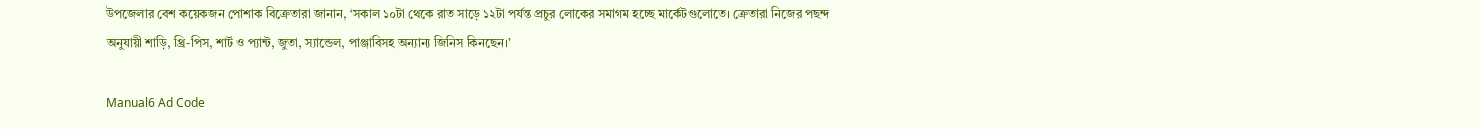উপজেলার বেশ কয়েকজন পোশাক বিক্রেতারা জানান, ‘সকাল ১০টা থেকে রাত সাড়ে ১২টা পর্যন্ত প্রচুর লোকের সমাগম হচ্ছে মার্কেটগুলোতে। ক্রেতারা নিজের পছন্দ অনুযায়ী শাড়ি, থ্রি-পিস, শার্ট ও প্যান্ট, জুতা, স্যান্ডেল, পাঞ্জাবিসহ অন্যান্য জিনিস কিনছেন।’

Manual6 Ad Code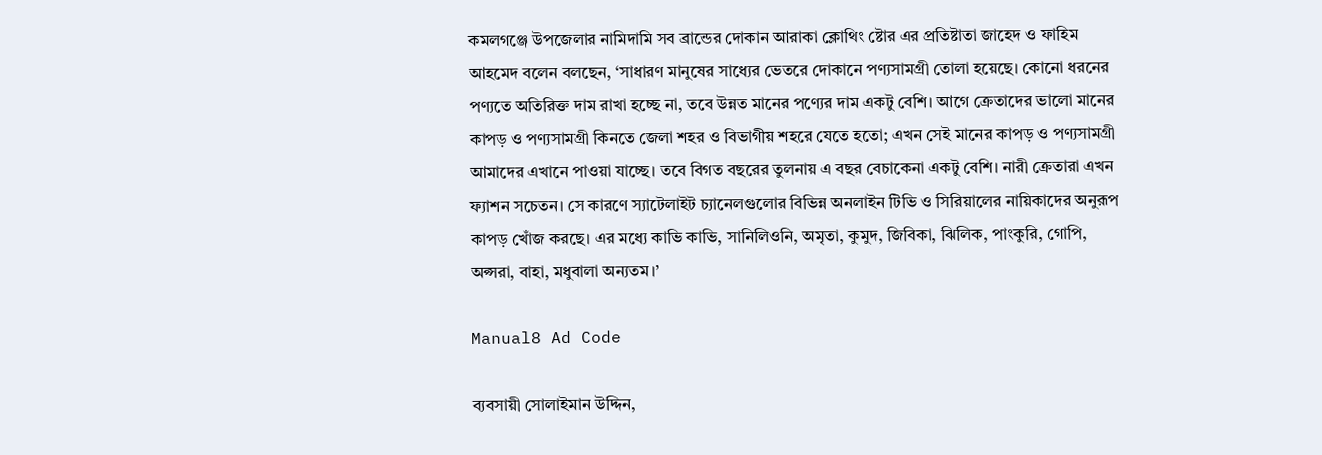কমলগঞ্জে উপজেলার নামিদামি সব ব্রান্ডের দোকান আরাকা ক্লোথিং ষ্টোর এর প্রতিষ্টাতা জাহেদ ও ফাহিম আহমেদ বলেন বলছেন, ‘সাধারণ মানুষের সাধ্যের ভেতরে দোকানে পণ্যসামগ্রী তোলা হয়েছে। কোনো ধরনের পণ্যতে অতিরিক্ত দাম রাখা হচ্ছে না, তবে উন্নত মানের পণ্যের দাম একটু বেশি। আগে ক্রেতাদের ভালো মানের কাপড় ও পণ্যসামগ্রী কিনতে জেলা শহর ও বিভাগীয় শহরে যেতে হতো; এখন সেই মানের কাপড় ও পণ্যসামগ্রী আমাদের এখানে পাওয়া যাচ্ছে। তবে বিগত বছরের তুলনায় এ বছর বেচাকেনা একটু বেশি। নারী ক্রেতারা এখন ফ্যাশন সচেতন। সে কারণে স্যাটেলাইট চ্যানেলগুলোর বিভিন্ন অনলাইন টিভি ও সিরিয়ালের নায়িকাদের অনুরূপ কাপড় খোঁজ করছে। এর মধ্যে কাভি কাভি, সানিলিওনি, অমৃতা, কুমুদ, জিবিকা, ঝিলিক, পাংকুরি, গোপি, অপ্সরা, বাহা, মধুবালা অন্যতম।’

Manual8 Ad Code

ব্যবসায়ী সোলাইমান উদ্দিন,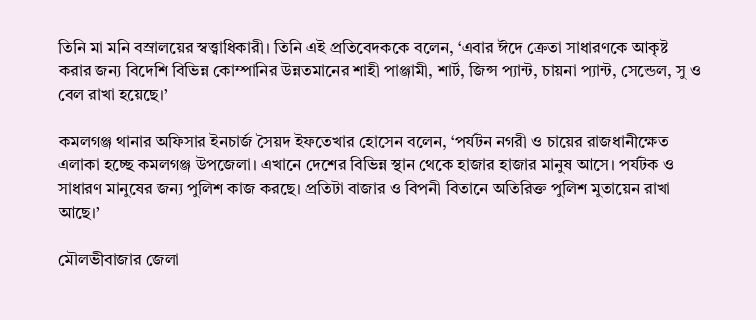তিনি মা মনি বস্রালয়ের স্বত্ত্বাধিকারী। তিনি এই প্রতিবেদককে বলেন, ‘এবার ঈদে ক্রেতা সাধারণকে আকৃষ্ট করার জন্য বিদেশি বিভিন্ন কোম্পানির উন্নতমানের শাহী পাঞ্জামী, শার্ট, জিন্স প্যান্ট, চায়না প্যান্ট, সেন্ডেল, সু ও বেল রাখা হয়েছে।’

কমলগঞ্জ থানার অফিসার ইনচার্জ সৈয়দ ইফতেখার হোসেন বলেন, ‘পর্যটন নগরী ও চায়ের রাজধানীক্ষেত এলাকা হচ্ছে কমলগঞ্জ উপজেলা। এখানে দেশের বিভিন্ন স্থান থেকে হাজার হাজার মানুষ আসে। পর্যটক ও সাধারণ মানুষের জন্য পুলিশ কাজ করছে। প্রতিটা বাজার ও বিপনী বিতানে অতিরিক্ত পুলিশ মুতায়েন রাখা আছে।’

মৌলভীবাজার জেলা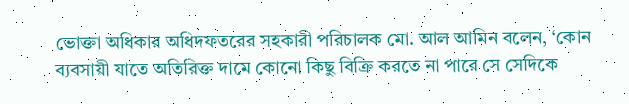ভোক্তা অধিকার অধিদফতরের সহকারী পরিচালক মো. আল আমিন বলেন, ‘কোন ব্যবসায়ী যাতে অতিরিক্ত দামে কোনো কিছু বিক্রি করতে না পারে সে সেদিকে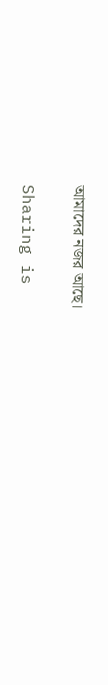আমাদের নজর আছে।

Sharing is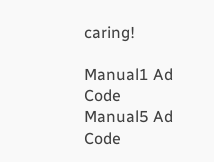caring!

Manual1 Ad Code
Manual5 Ad Code